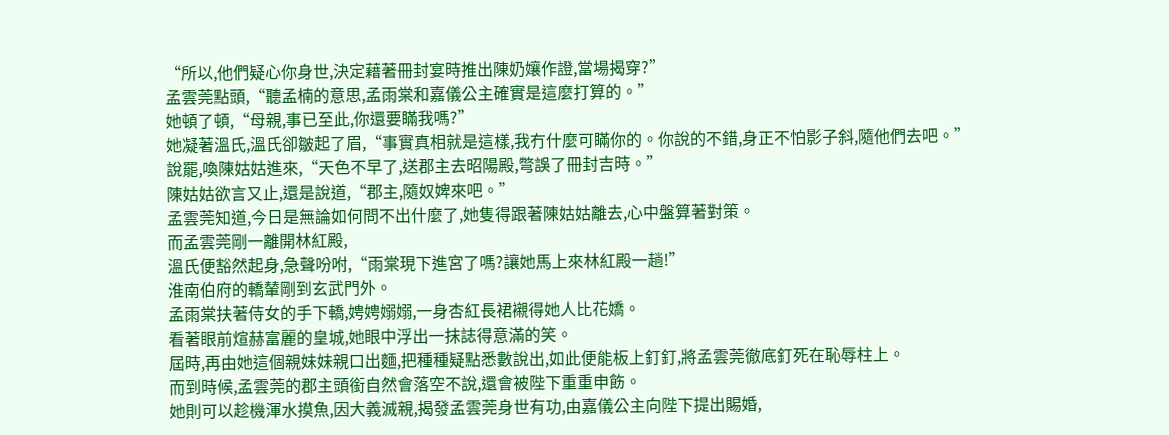“所以,他們疑心你身世,決定藉著冊封宴時推出陳奶孃作證,當場揭穿?”
孟雲莞點頭,“聽孟楠的意思,孟雨棠和嘉儀公主確實是這麼打算的。”
她頓了頓,“母親,事已至此,你還要瞞我嗎?”
她凝著溫氏,溫氏卻皺起了眉,“事實真相就是這樣,我冇什麼可瞞你的。你說的不錯,身正不怕影子斜,隨他們去吧。”
說罷,喚陳姑姑進來,“天色不早了,送郡主去昭陽殿,彆誤了冊封吉時。”
陳姑姑欲言又止,還是說道,“郡主,隨奴婢來吧。”
孟雲莞知道,今日是無論如何問不出什麼了,她隻得跟著陳姑姑離去,心中盤算著對策。
而孟雲莞剛一離開林紅殿,
溫氏便豁然起身,急聲吩咐,“雨棠現下進宮了嗎?讓她馬上來林紅殿一趟!”
淮南伯府的轎輦剛到玄武門外。
孟雨棠扶著侍女的手下轎,娉娉嫋嫋,一身杏紅長裙襯得她人比花嬌。
看著眼前煊赫富麗的皇城,她眼中浮出一抹誌得意滿的笑。
屆時,再由她這個親妹妹親口出麵,把種種疑點悉數說出,如此便能板上釘釘,將孟雲莞徹底釘死在恥辱柱上。
而到時候,孟雲莞的郡主頭銜自然會落空不說,還會被陛下重重申飭。
她則可以趁機渾水摸魚,因大義滅親,揭發孟雲莞身世有功,由嘉儀公主向陛下提出賜婚,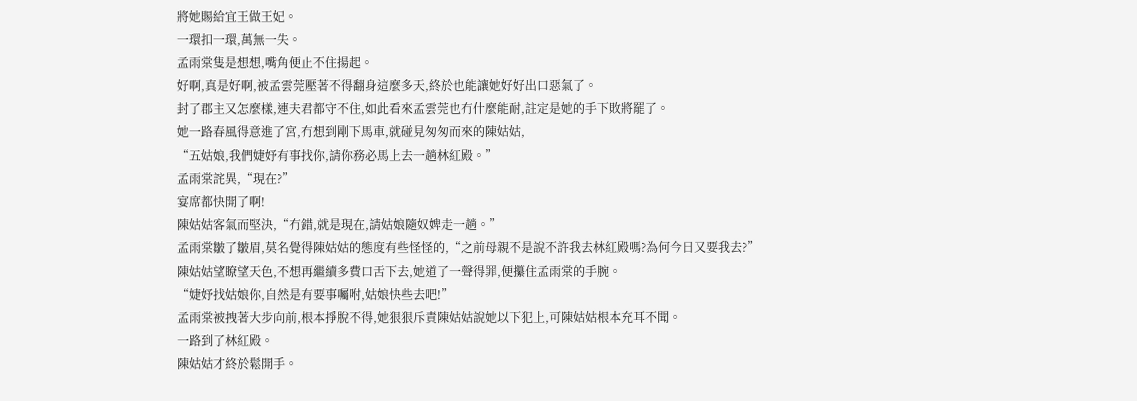將她賜給宜王做王妃。
一環扣一環,萬無一失。
孟雨棠隻是想想,嘴角便止不住揚起。
好啊,真是好啊,被孟雲莞壓著不得翻身這麼多天,終於也能讓她好好出口惡氣了。
封了郡主又怎麼樣,連夫君都守不住,如此看來孟雲莞也冇什麼能耐,註定是她的手下敗將罷了。
她一路春風得意進了宮,冇想到剛下馬車,就碰見匆匆而來的陳姑姑,
“五姑娘,我們婕妤有事找你,請你務必馬上去一趟林紅殿。”
孟雨棠詫異,“現在?”
宴席都快開了啊!
陳姑姑客氣而堅決,“冇錯,就是現在,請姑娘隨奴婢走一趟。”
孟雨棠皺了皺眉,莫名覺得陳姑姑的態度有些怪怪的,“之前母親不是說不許我去林紅殿嗎?為何今日又要我去?”
陳姑姑望瞭望天色,不想再繼續多費口舌下去,她道了一聲得罪,便攥住孟雨棠的手腕。
“婕妤找姑娘你,自然是有要事囑咐,姑娘快些去吧!”
孟雨棠被拽著大步向前,根本掙脫不得,她狠狠斥責陳姑姑說她以下犯上,可陳姑姑根本充耳不聞。
一路到了林紅殿。
陳姑姑才終於鬆開手。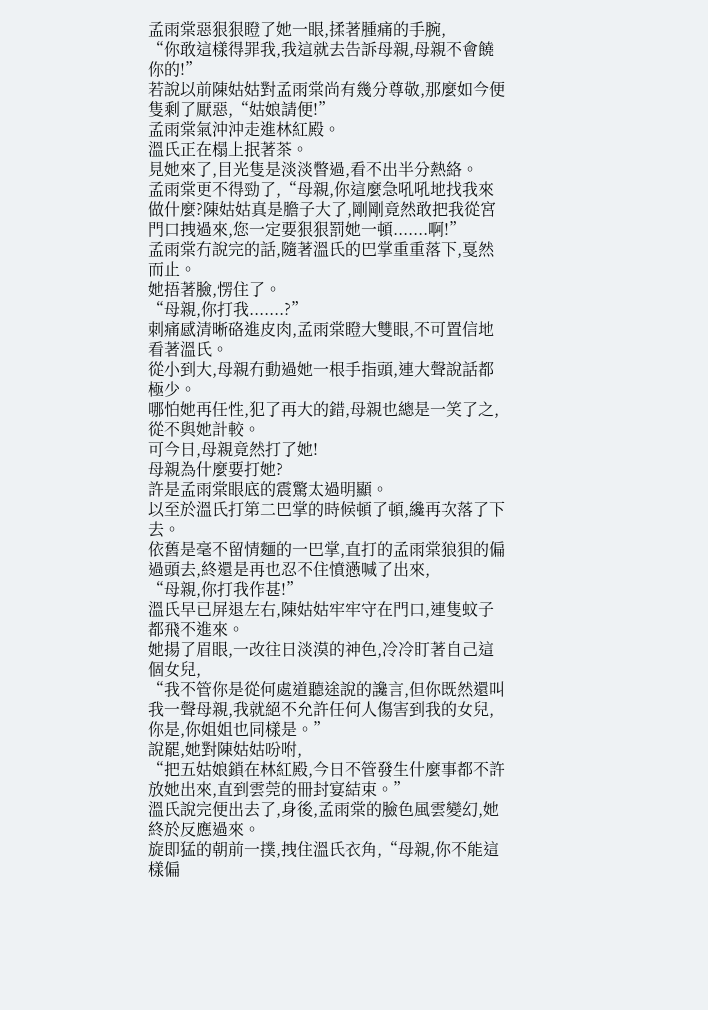孟雨棠惡狠狠瞪了她一眼,揉著腫痛的手腕,
“你敢這樣得罪我,我這就去告訴母親,母親不會饒你的!”
若說以前陳姑姑對孟雨棠尚有幾分尊敬,那麼如今便隻剩了厭惡,“姑娘請便!”
孟雨棠氣沖沖走進林紅殿。
溫氏正在榻上抿著茶。
見她來了,目光隻是淡淡瞥過,看不出半分熱絡。
孟雨棠更不得勁了,“母親,你這麼急吼吼地找我來做什麼?陳姑姑真是膽子大了,剛剛竟然敢把我從宮門口拽過來,您一定要狠狠罰她一頓.......啊!”
孟雨棠冇說完的話,隨著溫氏的巴掌重重落下,戛然而止。
她捂著臉,愣住了。
“母親,你打我.......?”
刺痛感清晰硌進皮肉,孟雨棠瞪大雙眼,不可置信地看著溫氏。
從小到大,母親冇動過她一根手指頭,連大聲說話都極少。
哪怕她再任性,犯了再大的錯,母親也總是一笑了之,從不與她計較。
可今日,母親竟然打了她!
母親為什麼要打她?
許是孟雨棠眼底的震驚太過明顯。
以至於溫氏打第二巴掌的時候頓了頓,纔再次落了下去。
依舊是毫不留情麵的一巴掌,直打的孟雨棠狼狽的偏過頭去,終還是再也忍不住憤懣喊了出來,
“母親,你打我作甚!”
溫氏早已屏退左右,陳姑姑牢牢守在門口,連隻蚊子都飛不進來。
她揚了眉眼,一改往日淡漠的神色,冷冷盯著自己這個女兒,
“我不管你是從何處道聽途說的讒言,但你既然還叫我一聲母親,我就絕不允許任何人傷害到我的女兒,你是,你姐姐也同樣是。”
說罷,她對陳姑姑吩咐,
“把五姑娘鎖在林紅殿,今日不管發生什麼事都不許放她出來,直到雲莞的冊封宴結束。”
溫氏說完便出去了,身後,孟雨棠的臉色風雲變幻,她終於反應過來。
旋即猛的朝前一撲,拽住溫氏衣角,“母親,你不能這樣偏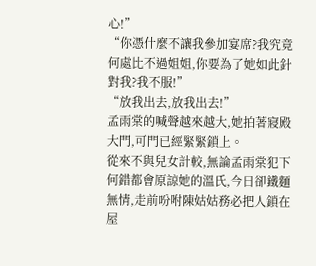心!”
“你憑什麼不讓我參加宴席?我究竟何處比不過姐姐,你要為了她如此針對我?我不服!”
“放我出去,放我出去!”
孟雨棠的喊聲越來越大,她拍著寢殿大門,可門已經緊緊鎖上。
從來不與兒女計較,無論孟雨棠犯下何錯都會原諒她的溫氏,今日卻鐵麵無情,走前吩咐陳姑姑務必把人鎖在屋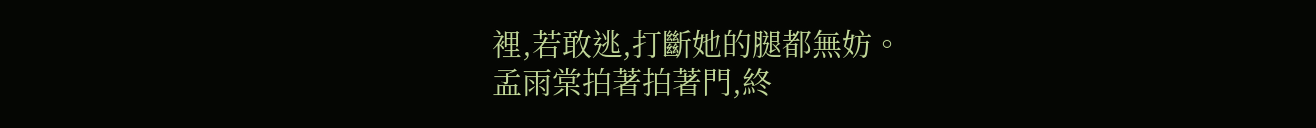裡,若敢逃,打斷她的腿都無妨。
孟雨棠拍著拍著門,終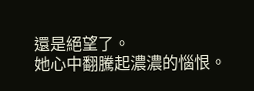還是絕望了。
她心中翻騰起濃濃的惱恨。